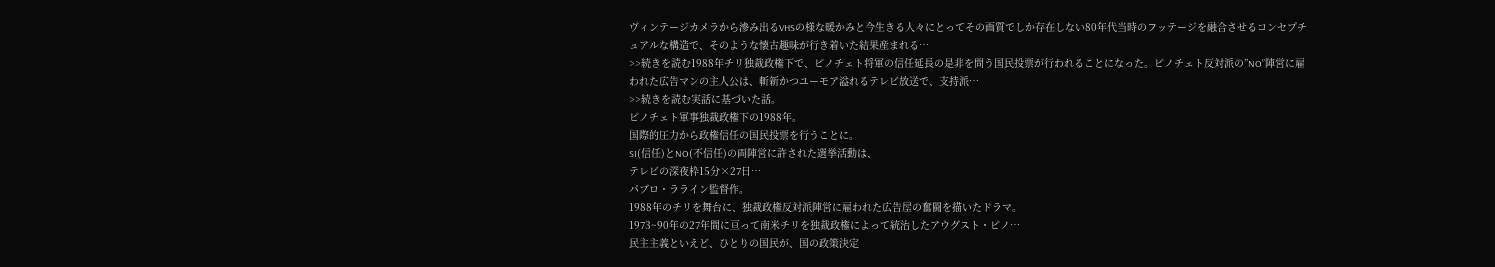ヴィンテージカメラから滲み出るVHSの様な暖かみと今生きる人々にとってその画質でしか存在しない80年代当時のフッテージを融合させるコンセプチュアルな構造で、そのような懐古趣味が行き着いた結果産まれる…
>>続きを読む1988年チリ独裁政権下で、ピノチェト将軍の信任延長の是非を問う国民投票が行われることになった。ピノチェト反対派の”NO”陣営に雇われた広告マンの主人公は、斬新かつユーモア溢れるテレビ放送で、支持派…
>>続きを読む実話に基づいた話。
ピノチェト軍事独裁政権下の1988年。
国際的圧力から政権信任の国民投票を行うことに。
SI(信任)とNO(不信任)の両陣営に許された選挙活動は、
テレビの深夜枠15分×27日…
パブロ・ラライン監督作。
1988年のチリを舞台に、独裁政権反対派陣営に雇われた広告屋の奮闘を描いたドラマ。
1973~90年の27年間に亘って南米チリを独裁政権によって統治したアウグスト・ピノ…
民主主義といえど、ひとりの国民が、国の政策決定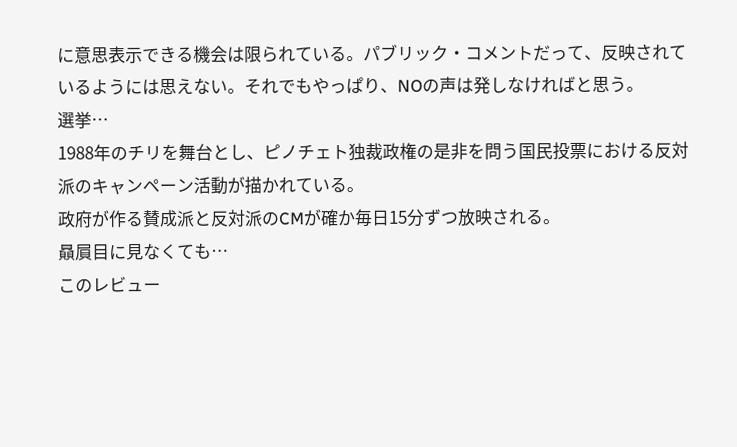に意思表示できる機会は限られている。パブリック・コメントだって、反映されているようには思えない。それでもやっぱり、NOの声は発しなければと思う。
選挙…
1988年のチリを舞台とし、ピノチェト独裁政権の是非を問う国民投票における反対派のキャンペーン活動が描かれている。
政府が作る賛成派と反対派のCMが確か毎日15分ずつ放映される。
贔屓目に見なくても…
このレビュー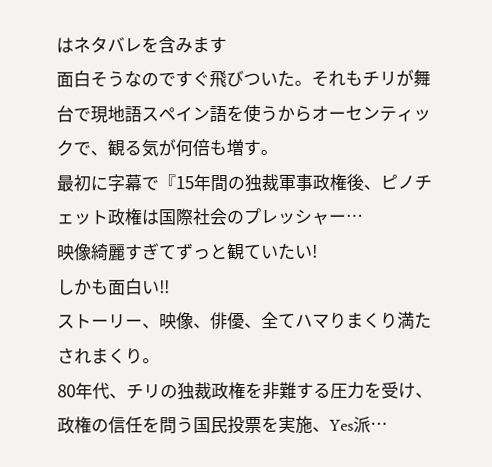はネタバレを含みます
面白そうなのですぐ飛びついた。それもチリが舞台で現地語スペイン語を使うからオーセンティックで、観る気が何倍も増す。
最初に字幕で『15年間の独裁軍事政権後、ピノチェット政権は国際社会のプレッシャー…
映像綺麗すぎてずっと観ていたい!
しかも面白い‼
ストーリー、映像、俳優、全てハマりまくり満たされまくり。
80年代、チリの独裁政権を非難する圧力を受け、政権の信任を問う国民投票を実施、Yes派…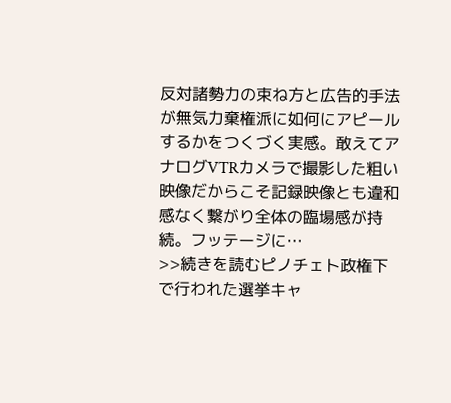反対諸勢力の束ね方と広告的手法が無気力棄権派に如何にアピールするかをつくづく実感。敢えてアナログVTRカメラで撮影した粗い映像だからこそ記録映像とも違和感なく繋がり全体の臨場感が持続。フッテージに…
>>続きを読むピノチェト政権下で行われた選挙キャ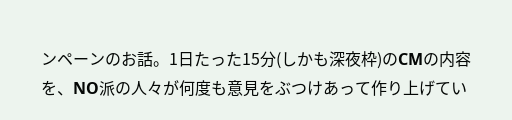ンペーンのお話。1日たった15分(しかも深夜枠)のCMの内容を、NO派の人々が何度も意見をぶつけあって作り上げてい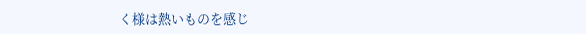く様は熱いものを感じ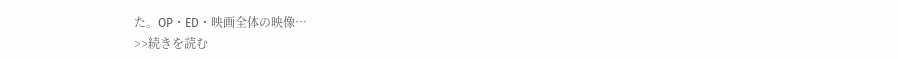た。OP・ED・映画全体の映像…
>>続きを読む